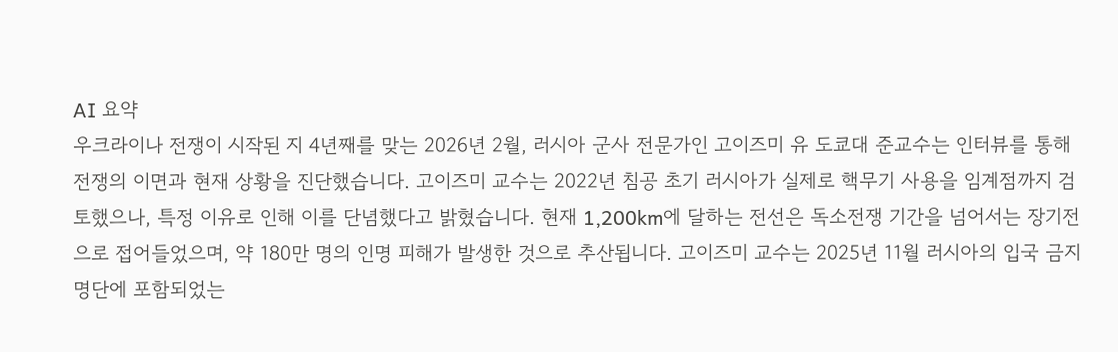AI 요약
우크라이나 전쟁이 시작된 지 4년째를 맞는 2026년 2월, 러시아 군사 전문가인 고이즈미 유 도쿄대 준교수는 인터뷰를 통해 전쟁의 이면과 현재 상황을 진단했습니다. 고이즈미 교수는 2022년 침공 초기 러시아가 실제로 핵무기 사용을 임계점까지 검토했으나, 특정 이유로 인해 이를 단념했다고 밝혔습니다. 현재 1,200km에 달하는 전선은 독소전쟁 기간을 넘어서는 장기전으로 접어들었으며, 약 180만 명의 인명 피해가 발생한 것으로 추산됩니다. 고이즈미 교수는 2025년 11월 러시아의 입국 금지 명단에 포함되었는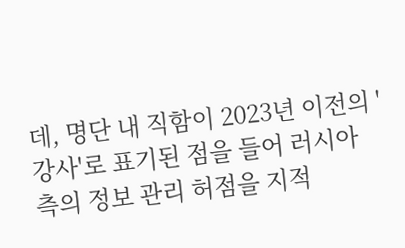데, 명단 내 직함이 2023년 이전의 '강사'로 표기된 점을 들어 러시아 측의 정보 관리 허점을 지적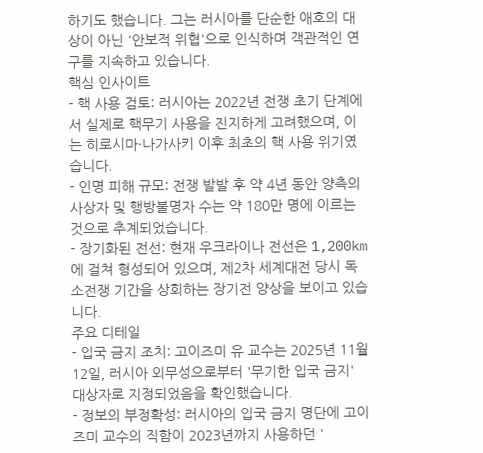하기도 했습니다. 그는 러시아를 단순한 애호의 대상이 아닌 '안보적 위협'으로 인식하며 객관적인 연구를 지속하고 있습니다.
핵심 인사이트
- 핵 사용 검토: 러시아는 2022년 전쟁 초기 단계에서 실제로 핵무기 사용을 진지하게 고려했으며, 이는 히로시마·나가사키 이후 최초의 핵 사용 위기였습니다.
- 인명 피해 규모: 전쟁 발발 후 약 4년 동안 양측의 사상자 및 행방불명자 수는 약 180만 명에 이르는 것으로 추계되었습니다.
- 장기화된 전선: 현재 우크라이나 전선은 1,200km에 걸쳐 형성되어 있으며, 제2차 세계대전 당시 독소전쟁 기간을 상회하는 장기전 양상을 보이고 있습니다.
주요 디테일
- 입국 금지 조치: 고이즈미 유 교수는 2025년 11월 12일, 러시아 외무성으로부터 '무기한 입국 금지' 대상자로 지정되었음을 확인했습니다.
- 정보의 부정확성: 러시아의 입국 금지 명단에 고이즈미 교수의 직함이 2023년까지 사용하던 '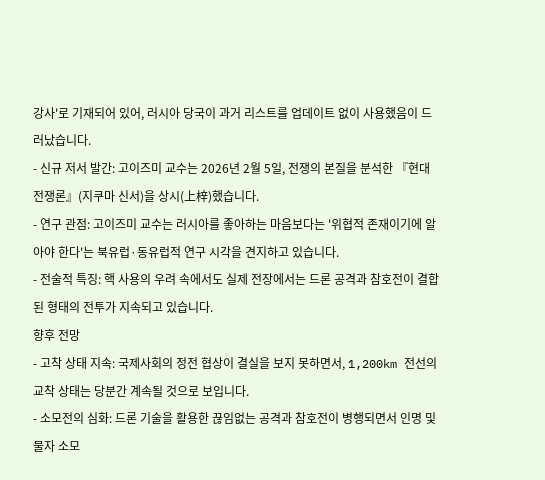강사'로 기재되어 있어, 러시아 당국이 과거 리스트를 업데이트 없이 사용했음이 드러났습니다.
- 신규 저서 발간: 고이즈미 교수는 2026년 2월 5일, 전쟁의 본질을 분석한 『현대전쟁론』(지쿠마 신서)을 상시(上梓)했습니다.
- 연구 관점: 고이즈미 교수는 러시아를 좋아하는 마음보다는 '위협적 존재이기에 알아야 한다'는 북유럽·동유럽적 연구 시각을 견지하고 있습니다.
- 전술적 특징: 핵 사용의 우려 속에서도 실제 전장에서는 드론 공격과 참호전이 결합된 형태의 전투가 지속되고 있습니다.
향후 전망
- 고착 상태 지속: 국제사회의 정전 협상이 결실을 보지 못하면서, 1,200km 전선의 교착 상태는 당분간 계속될 것으로 보입니다.
- 소모전의 심화: 드론 기술을 활용한 끊임없는 공격과 참호전이 병행되면서 인명 및 물자 소모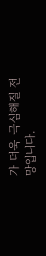가 더욱 극심해질 전망입니다.